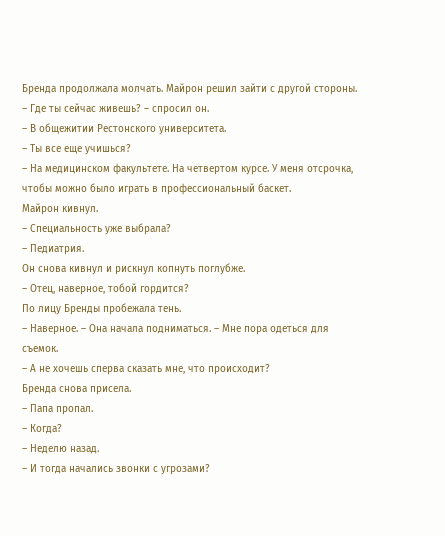Бренда продолжала молчать. Майрон решил зайти с другой стороны.
– Где ты сейчас живешь? – спросил он.
– В общежитии Рестонского университета.
– Ты все еще учишься?
– На медицинском факультете. На четвертом курсе. У меня отсрочка, чтобы можно было играть в профессиональный баскет.
Майрон кивнул.
– Специальность уже выбрала?
– Педиатрия.
Он снова кивнул и рискнул копнуть поглубже.
– Отец, наверное, тобой гордится?
По лицу Бренды пробежала тень.
– Наверное. – Она начала подниматься. – Мне пора одеться для съемок.
– А не хочешь сперва сказать мне, что происходит?
Бренда снова присела.
– Папа пропал.
– Когда?
– Неделю назад.
– И тогда начались звонки с угрозами?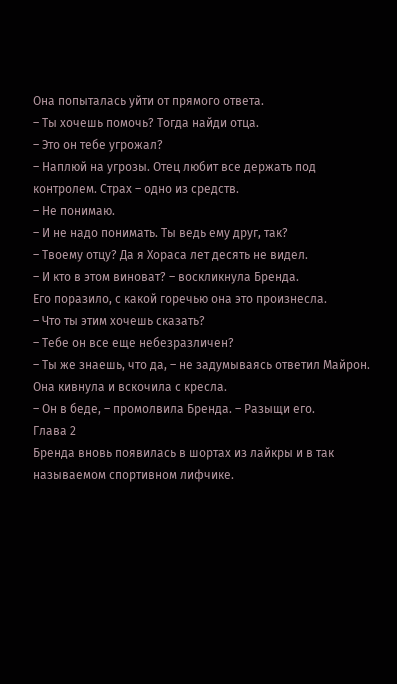Она попыталась уйти от прямого ответа.
– Ты хочешь помочь? Тогда найди отца.
– Это он тебе угрожал?
– Наплюй на угрозы. Отец любит все держать под контролем. Страх – одно из средств.
– Не понимаю.
– И не надо понимать. Ты ведь ему друг, так?
– Твоему отцу? Да я Хораса лет десять не видел.
– И кто в этом виноват? – воскликнула Бренда.
Его поразило, с какой горечью она это произнесла.
– Что ты этим хочешь сказать?
– Тебе он все еще небезразличен?
– Ты же знаешь, что да, – не задумываясь ответил Майрон.
Она кивнула и вскочила с кресла.
– Он в беде, – промолвила Бренда. – Разыщи его.
Глава 2
Бренда вновь появилась в шортах из лайкры и в так называемом спортивном лифчике.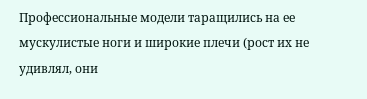Профессиональные модели таращились на ее мускулистые ноги и широкие плечи (рост их не удивлял, они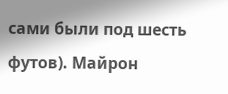сами были под шесть футов). Майрон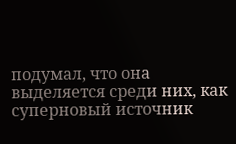подумал, что она выделяется среди них, как суперновый источник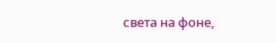света на фоне,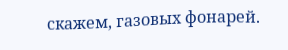скажем, газовых фонарей.